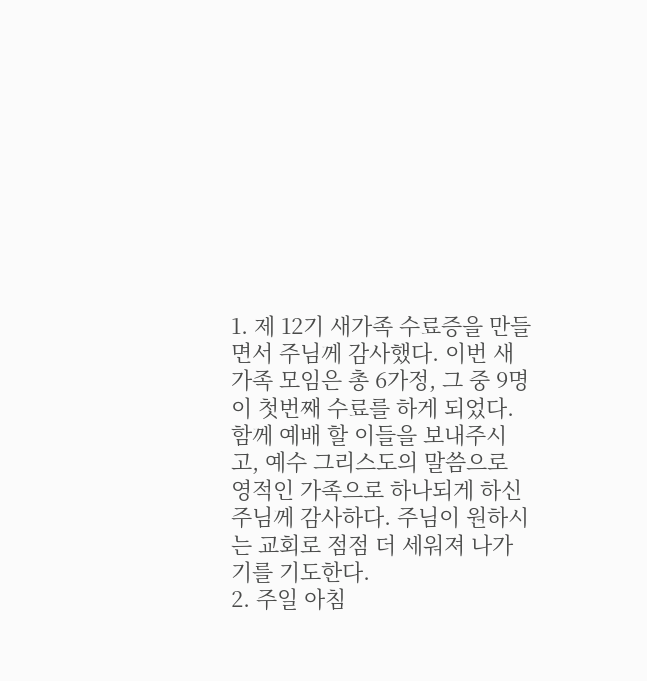1. 제 12기 새가족 수료증을 만들면서 주님께 감사했다. 이번 새가족 모임은 총 6가정, 그 중 9명이 첫번째 수료를 하게 되었다. 함께 예배 할 이들을 보내주시고, 예수 그리스도의 말씀으로 영적인 가족으로 하나되게 하신 주님께 감사하다. 주님이 원하시는 교회로 점점 더 세워져 나가기를 기도한다.
2. 주일 아침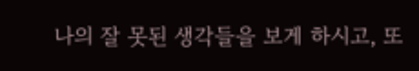나의 잘 못된 생각들을 보게 하시고, 또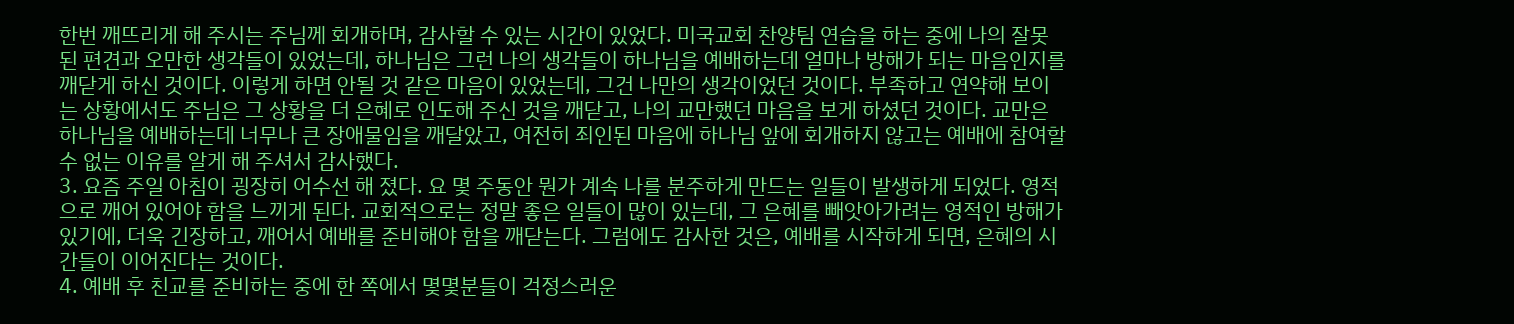한번 깨뜨리게 해 주시는 주님께 회개하며, 감사할 수 있는 시간이 있었다. 미국교회 찬양팀 연습을 하는 중에 나의 잘못된 편견과 오만한 생각들이 있었는데, 하나님은 그런 나의 생각들이 하나님을 예배하는데 얼마나 방해가 되는 마음인지를 깨닫게 하신 것이다. 이렇게 하면 안될 것 같은 마음이 있었는데, 그건 나만의 생각이었던 것이다. 부족하고 연약해 보이는 상황에서도 주님은 그 상황을 더 은혜로 인도해 주신 것을 깨닫고, 나의 교만했던 마음을 보게 하셨던 것이다. 교만은 하나님을 예배하는데 너무나 큰 장애물임을 깨달았고, 여전히 죄인된 마음에 하나님 앞에 회개하지 않고는 예배에 참여할 수 없는 이유를 알게 해 주셔서 감사했다.
3. 요즘 주일 아침이 굉장히 어수선 해 졌다. 요 몇 주동안 뭔가 계속 나를 분주하게 만드는 일들이 발생하게 되었다. 영적으로 깨어 있어야 함을 느끼게 된다. 교회적으로는 정말 좋은 일들이 많이 있는데, 그 은혜를 빼앗아가려는 영적인 방해가 있기에, 더욱 긴장하고, 깨어서 예배를 준비해야 함을 깨닫는다. 그럼에도 감사한 것은, 예배를 시작하게 되면, 은혜의 시간들이 이어진다는 것이다.
4. 예배 후 친교를 준비하는 중에 한 쪽에서 몇몇분들이 걱정스러운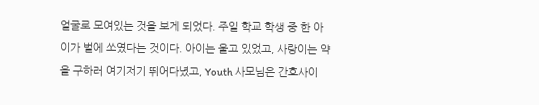얼굴로 모여있는 것을 보게 되었다. 주일 학교 학생 중 한 아이가 벌에 쏘였다는 것이다. 아이는 울고 있었고, 사랑이는 약을 구하러 여기저기 뛰어다녔고, Youth 사모님은 간호사이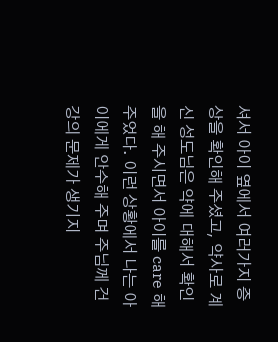셔서 아이 옆에서 여러가지 증상을 확인해 주셨고, 약사로 계신 성도님은 약에 대해서 확인을 해 주시면서 아이를 care 해 주었다. 이런 상황에서 나는 아이에게 안수해 주며 주님께 건강의 문제가 생기지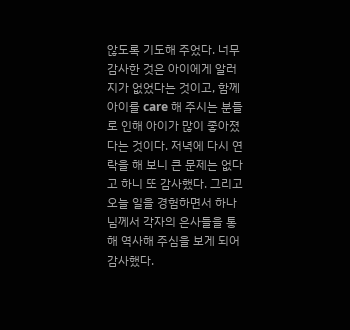않도록 기도해 주었다. 너무 감사한 것은 아이에게 알러지가 없었다는 것이고, 함께 아이를 care 해 주시는 분들로 인해 아이가 많이 좋아졌다는 것이다. 저녁에 다시 연락을 해 보니 큰 문제는 없다고 하니 또 감사했다. 그리고 오늘 일을 경험하면서 하나님께서 각자의 은사들을 통해 역사해 주심을 보게 되어 감사했다.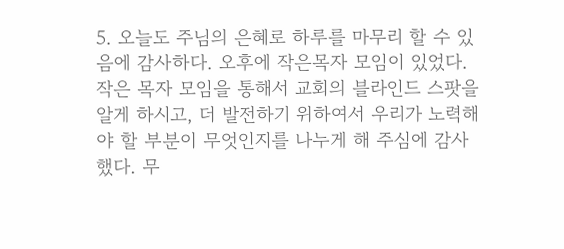5. 오늘도 주님의 은혜로 하루를 마무리 할 수 있음에 감사하다. 오후에 작은목자 모임이 있었다. 작은 목자 모임을 통해서 교회의 블라인드 스팟을 알게 하시고, 더 발전하기 위하여서 우리가 노력해야 할 부분이 무엇인지를 나누게 해 주심에 감사했다. 무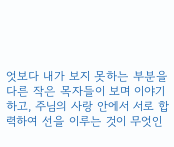엇보다 내가 보지 못하는 부분을 다른 작은 목자들이 보며 이야기 하고, 주님의 사랑 안에서 서로 합력하여 선을 이루는 것이 무엇인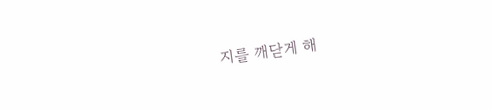지를 깨닫게 해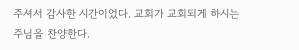주셔서 감사한 시간이었다. 교회가 교회되게 하시는 주님을 찬양한다.